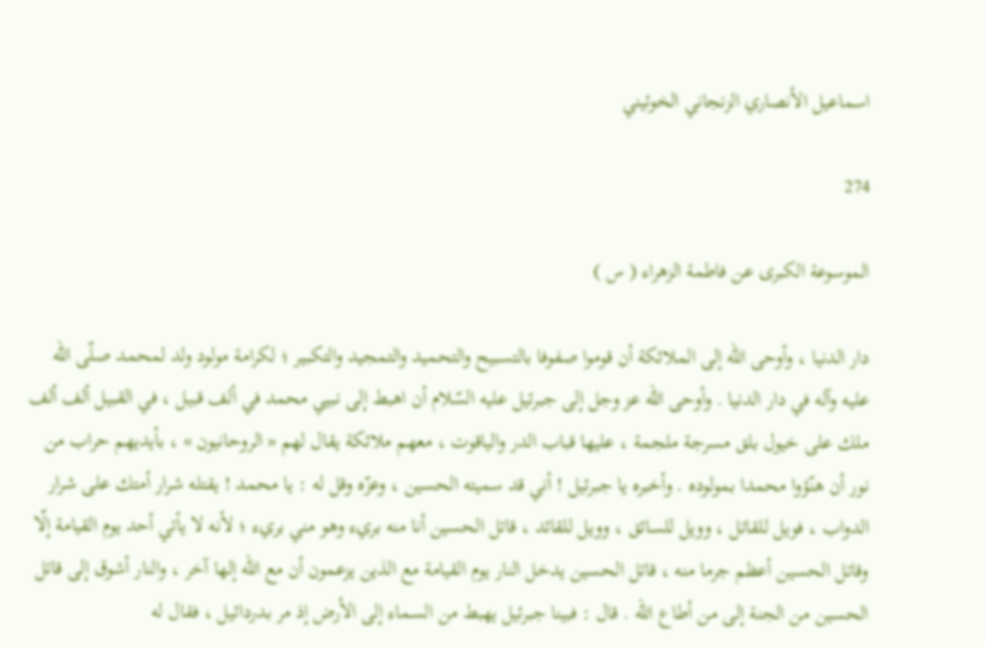اسماعيل الأنصاري الزنجاني الخوئيني

274

الموسوعة الكبرى عن فاطمة الزهراء ( س )

دار الدنيا ، وأوحى اللّه إلى الملائكة أن قوموا صفوفا بالتسبيح والتحميد والتمجيد والتكبير ؛ لكرامة مولود ولد لمحمد صلّى اللّه عليه وآله في دار الدنيا . وأوحى اللّه عز وجل إلى جبرئيل عليه السّلام أن اهبط إلى نبيي محمد في ألف قبيل ، في القبيل ألف ألف ملك على خيول بلق مسرجة ملجمة ، عليها قباب الدر والياقوت ، معهم ملائكة يقال لهم « الروحانيون » ، بأيديهم حراب من نور أن هنّؤوا محمدا بمولوده . وأخبره يا جبرئيل ! أني قد سميته الحسين ، وعزّه وقل له : يا محمد ! يقتله شرار أمتك على شرار الدواب ، فويل للقاتل ، وويل للسائق ، وويل للقائد ، قاتل الحسين أنا منه بريء وهو مني بريء ؛ لأنه لا يأتي أحد يوم القيامة إلّا وقاتل الحسين أعظم جرما منه ، قاتل الحسين يدخل النار يوم القيامة مع الذين يزعمون أن مع اللّه إلها آخر ، والنار أشوق إلى قاتل الحسين من الجنة إلى من أطاع اللّه . قال : فبينا جبرئيل يهبط من السماء إلى الأرض إذ مر بدردائيل ، فقال له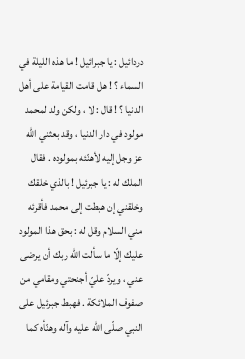دردائيل : يا جبرائيل ! ما هذه الليلة في السماء ؟ ! هل قامت القيامة على أهل الدنيا ؟ ! قال : لا ، ولكن ولد لمحمد مولود في دار الدنيا ، وقد بعثني اللّه عز وجل إليه لأهنّئه بمولوده . فقال الملك له : يا جبرئيل ! بالذي خلقك وخلقني إن هبطت إلى محمد فأقرئه مني السلام وقل له : بحق هذا المولود عليك إلّا ما سألت اللّه ربك أن يرضى عني ، ويردّ عليّ أجنحتي ومقامي من صفوف الملائكة . فهبط جبرئيل على النبي صلّى اللّه عليه وآله وهنّأه كما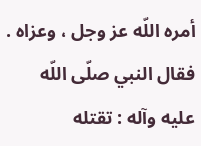أمره اللّه عز وجل ، وعزاه . فقال النبي صلّى اللّه عليه وآله : تقتله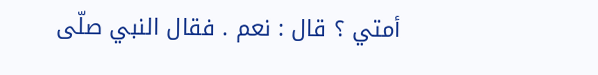أمتي ؟ قال : نعم . فقال النبي صلّى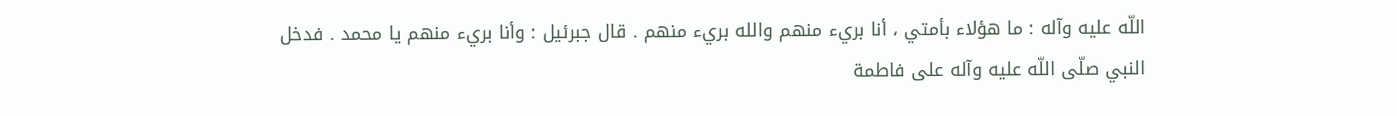اللّه عليه وآله : ما هؤلاء بأمتي ، أنا بريء منهم والله بريء منهم . قال جبرئيل : وأنا بريء منهم يا محمد . فدخل النبي صلّى اللّه عليه وآله على فاطمة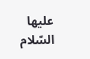عليها السّلام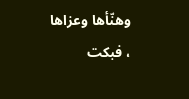وهنّأها وعزاها ، فبكت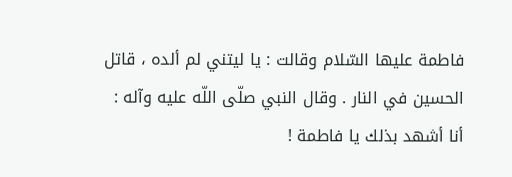فاطمة عليها السّلام وقالت : يا ليتني لم ألده ، قاتل الحسين في النار . وقال النبي صلّى اللّه عليه وآله : أنا أشهد بذلك يا فاطمة !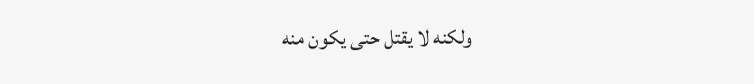ولكنه لا يقتل حتى يكون منه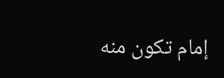إمام تكون منه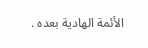الأئمة الهادية بعده .